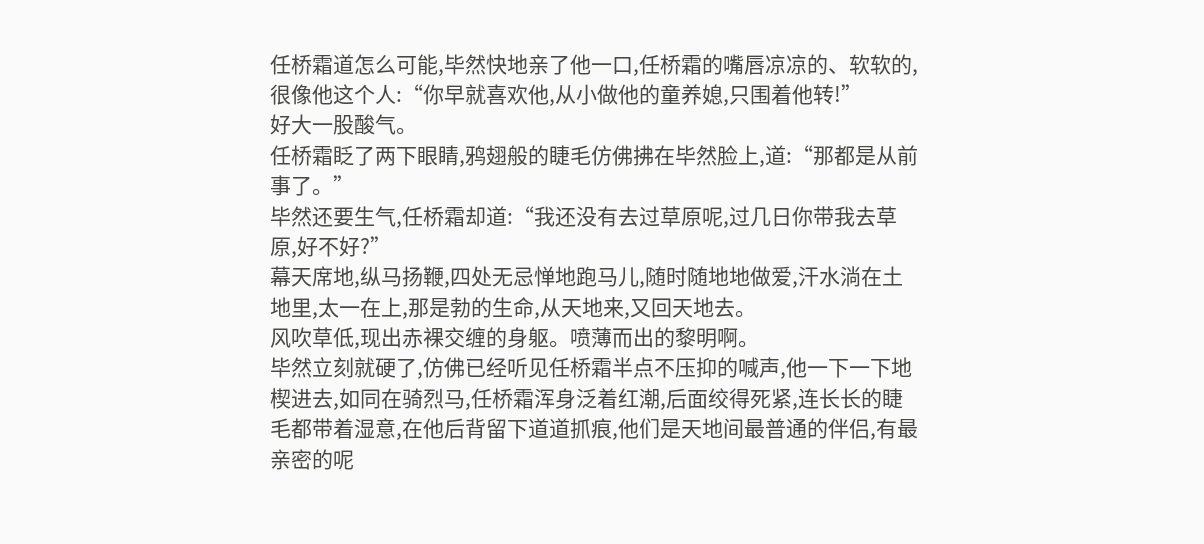任桥霜道怎么可能,毕然快地亲了他一口,任桥霜的嘴唇凉凉的、软软的,很像他这个人:“你早就喜欢他,从小做他的童养媳,只围着他转!”
好大一股酸气。
任桥霜眨了两下眼睛,鸦翅般的睫毛仿佛拂在毕然脸上,道:“那都是从前事了。”
毕然还要生气,任桥霜却道:“我还没有去过草原呢,过几日你带我去草原,好不好?”
幕天席地,纵马扬鞭,四处无忌惮地跑马儿,随时随地地做爱,汗水淌在土地里,太一在上,那是勃的生命,从天地来,又回天地去。
风吹草低,现出赤裸交缠的身躯。喷薄而出的黎明啊。
毕然立刻就硬了,仿佛已经听见任桥霜半点不压抑的喊声,他一下一下地楔进去,如同在骑烈马,任桥霜浑身泛着红潮,后面绞得死紧,连长长的睫毛都带着湿意,在他后背留下道道抓痕,他们是天地间最普通的伴侣,有最亲密的呢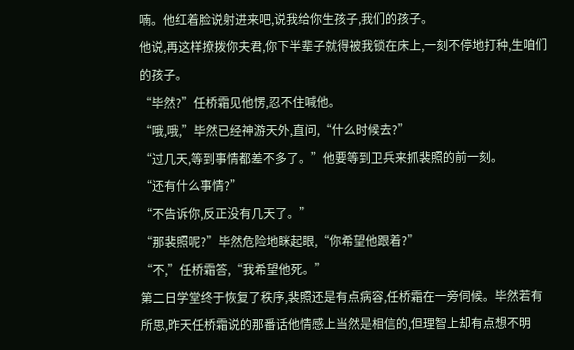喃。他红着脸说射进来吧,说我给你生孩子,我们的孩子。
他说,再这样撩拨你夫君,你下半辈子就得被我锁在床上,一刻不停地打种,生咱们的孩子。
“毕然?”任桥霜见他愣,忍不住喊他。
“哦,哦,”毕然已经神游天外,直问,“什么时候去?”
“过几天,等到事情都差不多了。”他要等到卫兵来抓裴照的前一刻。
“还有什么事情?”
“不告诉你,反正没有几天了。”
“那裴照呢?”毕然危险地眯起眼,“你希望他跟着?”
“不,”任桥霜答,“我希望他死。”
第二日学堂终于恢复了秩序,裴照还是有点病容,任桥霜在一旁伺候。毕然若有所思,昨天任桥霜说的那番话他情感上当然是相信的,但理智上却有点想不明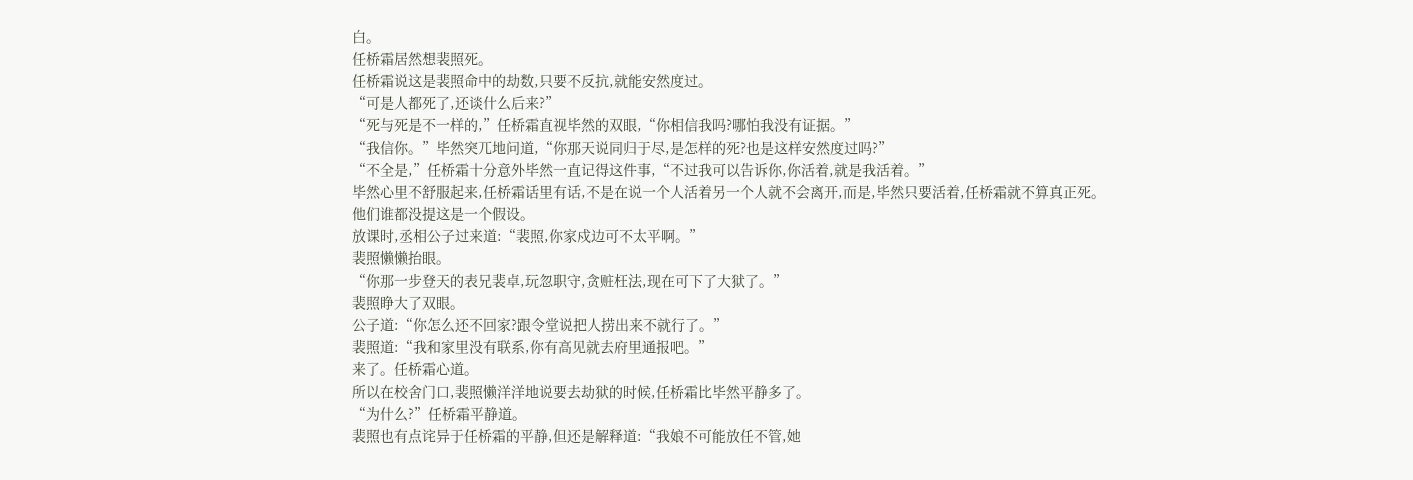白。
任桥霜居然想裴照死。
任桥霜说这是裴照命中的劫数,只要不反抗,就能安然度过。
“可是人都死了,还谈什么后来?”
“死与死是不一样的,”任桥霜直视毕然的双眼,“你相信我吗?哪怕我没有证据。”
“我信你。”毕然突兀地问道,“你那天说同归于尽,是怎样的死?也是这样安然度过吗?”
“不全是,”任桥霜十分意外毕然一直记得这件事,“不过我可以告诉你,你活着,就是我活着。”
毕然心里不舒服起来,任桥霜话里有话,不是在说一个人活着另一个人就不会离开,而是,毕然只要活着,任桥霜就不算真正死。
他们谁都没提这是一个假设。
放课时,丞相公子过来道:“裴照,你家戍边可不太平啊。”
裴照懒懒抬眼。
“你那一步登天的表兄裴卓,玩忽职守,贪赃枉法,现在可下了大狱了。”
裴照睁大了双眼。
公子道:“你怎么还不回家?跟令堂说把人捞出来不就行了。”
裴照道:“我和家里没有联系,你有高见就去府里通报吧。”
来了。任桥霜心道。
所以在校舍门口,裴照懒洋洋地说要去劫狱的时候,任桥霜比毕然平静多了。
“为什么?”任桥霜平静道。
裴照也有点诧异于任桥霜的平静,但还是解释道:“我娘不可能放任不管,她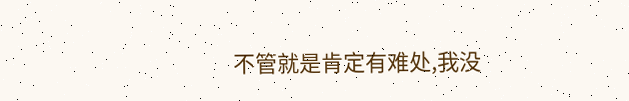不管就是肯定有难处,我没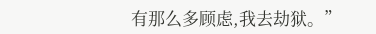有那么多顾虑,我去劫狱。”